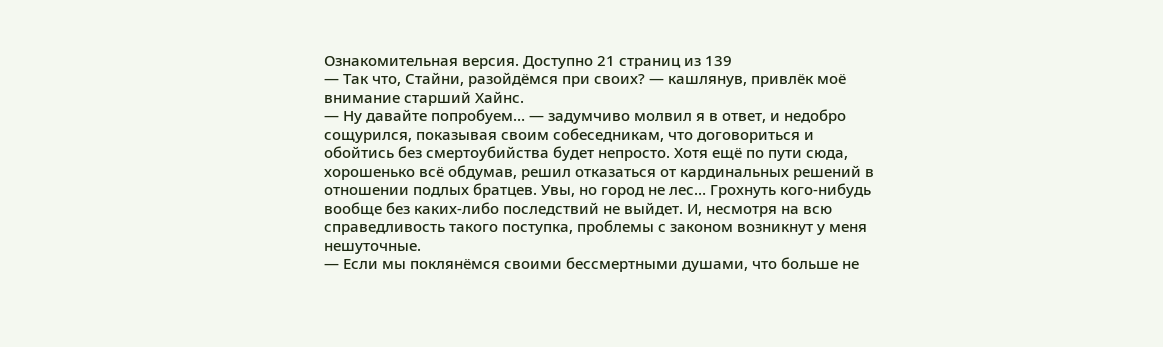Ознакомительная версия. Доступно 21 страниц из 139
— Так что, Стайни, разойдёмся при своих? — кашлянув, привлёк моё внимание старший Хайнс.
— Ну давайте попробуем… — задумчиво молвил я в ответ, и недобро сощурился, показывая своим собеседникам, что договориться и обойтись без смертоубийства будет непросто. Хотя ещё по пути сюда, хорошенько всё обдумав, решил отказаться от кардинальных решений в отношении подлых братцев. Увы, но город не лес… Грохнуть кого-нибудь вообще без каких-либо последствий не выйдет. И, несмотря на всю справедливость такого поступка, проблемы с законом возникнут у меня нешуточные.
— Если мы поклянёмся своими бессмертными душами, что больше не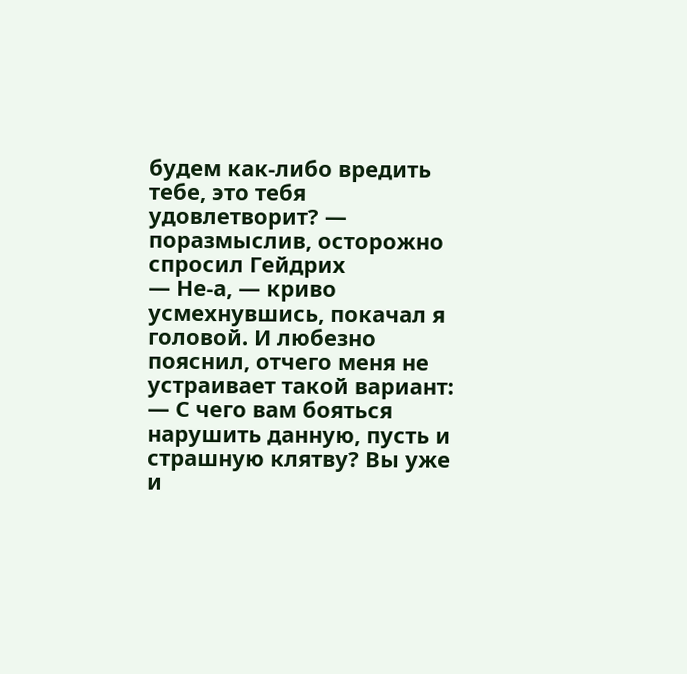будем как-либо вредить тебе, это тебя удовлетворит? — поразмыслив, осторожно спросил Гейдрих
— Не-а, — криво усмехнувшись, покачал я головой. И любезно пояснил, отчего меня не устраивает такой вариант: — С чего вам бояться нарушить данную, пусть и страшную клятву? Вы уже и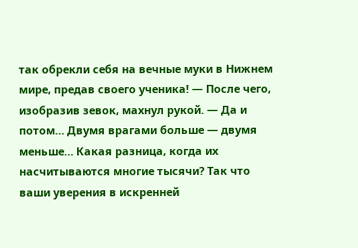так обрекли себя на вечные муки в Нижнем мире, предав своего ученика! — После чего, изобразив зевок, махнул рукой. — Да и потом… Двумя врагами больше — двумя меньше… Какая разница, когда их насчитываются многие тысячи? Так что ваши уверения в искренней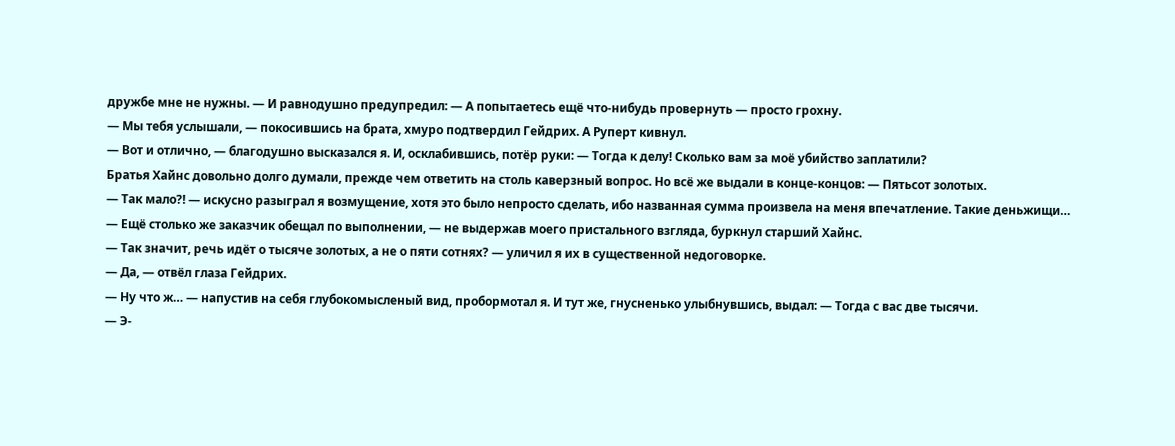дружбе мне не нужны. — И равнодушно предупредил: — А попытаетесь ещё что-нибудь провернуть — просто грохну.
— Мы тебя услышали, — покосившись на брата, хмуро подтвердил Гейдрих. А Руперт кивнул.
— Вот и отлично, — благодушно высказался я. И, осклабившись, потёр руки: — Тогда к делу! Сколько вам за моё убийство заплатили?
Братья Хайнс довольно долго думали, прежде чем ответить на столь каверзный вопрос. Но всё же выдали в конце-концов: — Пятьсот золотых.
— Так мало?! — искусно разыграл я возмущение, хотя это было непросто сделать, ибо названная сумма произвела на меня впечатление. Такие деньжищи…
— Ещё столько же заказчик обещал по выполнении, — не выдержав моего пристального взгляда, буркнул старший Хайнс.
— Так значит, речь идёт о тысяче золотых, а не о пяти сотнях? — уличил я их в существенной недоговорке.
— Да, — отвёл глаза Гейдрих.
— Ну что ж… — напустив на себя глубокомысленый вид, пробормотал я. И тут же, гнусненько улыбнувшись, выдал: — Тогда с вас две тысячи.
— Э-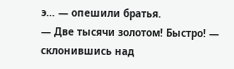э… — опешили братья.
— Две тысячи золотом! Быстро! — склонившись над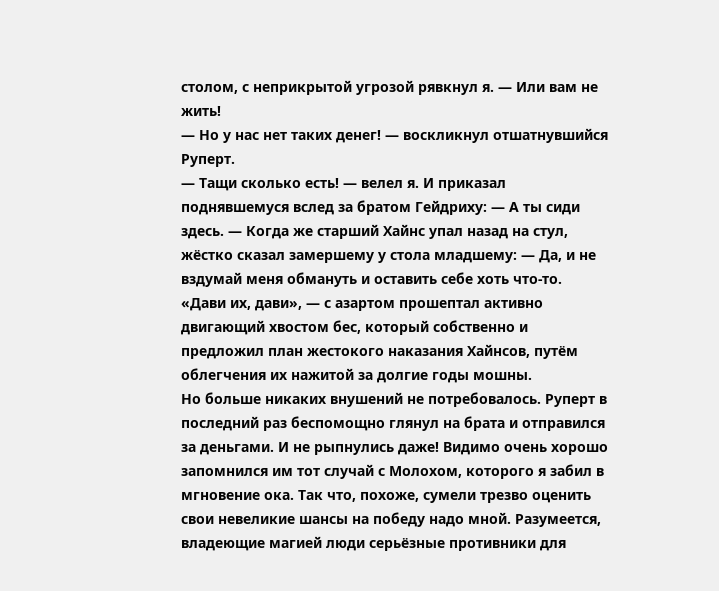столом, с неприкрытой угрозой рявкнул я. — Или вам не жить!
— Но у нас нет таких денег! — воскликнул отшатнувшийся Руперт.
— Тащи сколько есть! — велел я. И приказал поднявшемуся вслед за братом Гейдриху: — А ты сиди здесь. — Когда же старший Хайнс упал назад на стул, жёстко сказал замершему у стола младшему: — Да, и не вздумай меня обмануть и оставить себе хоть что-то.
«Дави их, дави», — с азартом прошептал активно двигающий хвостом бес, который собственно и предложил план жестокого наказания Хайнсов, путём облегчения их нажитой за долгие годы мошны.
Но больше никаких внушений не потребовалось. Руперт в последний раз беспомощно глянул на брата и отправился за деньгами. И не рыпнулись даже! Видимо очень хорошо запомнился им тот случай с Молохом, которого я забил в мгновение ока. Так что, похоже, сумели трезво оценить свои невеликие шансы на победу надо мной. Разумеется, владеющие магией люди серьёзные противники для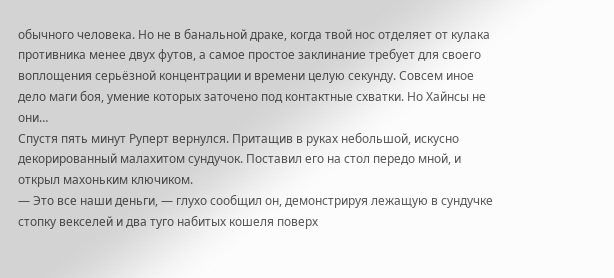обычного человека. Но не в банальной драке, когда твой нос отделяет от кулака противника менее двух футов, а самое простое заклинание требует для своего воплощения серьёзной концентрации и времени целую секунду. Совсем иное дело маги боя, умение которых заточено под контактные схватки. Но Хайнсы не они…
Спустя пять минут Руперт вернулся. Притащив в руках небольшой, искусно декорированный малахитом сундучок. Поставил его на стол передо мной, и открыл махоньким ключиком.
— Это все наши деньги, — глухо сообщил он, демонстрируя лежащую в сундучке стопку векселей и два туго набитых кошеля поверх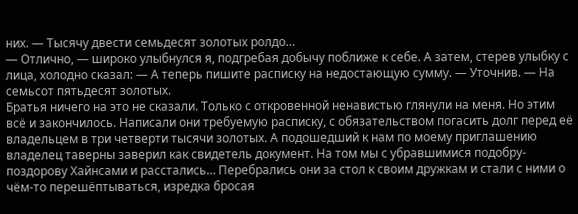них. — Тысячу двести семьдесят золотых ролдо…
— Отлично, — широко улыбнулся я, подгребая добычу поближе к себе. А затем, стерев улыбку с лица, холодно сказал: — А теперь пишите расписку на недостающую сумму. — Уточнив. — На семьсот пятьдесят золотых.
Братья ничего на это не сказали. Только с откровенной ненавистью глянули на меня. Но этим всё и закончилось. Написали они требуемую расписку, с обязательством погасить долг перед её владельцем в три четверти тысячи золотых. А подошедший к нам по моему приглашению владелец таверны заверил как свидетель документ. На том мы с убравшимися подобру-поздорову Хайнсами и расстались… Перебрались они за стол к своим дружкам и стали с ними о чём-то перешёптываться, изредка бросая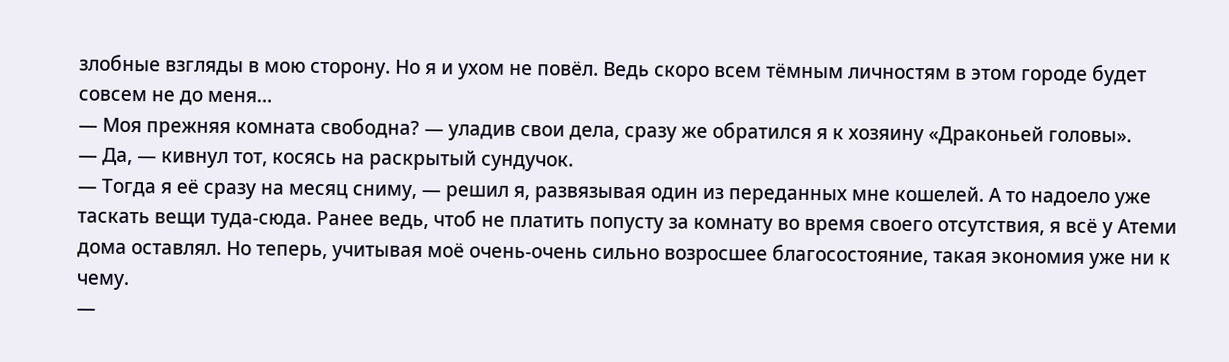злобные взгляды в мою сторону. Но я и ухом не повёл. Ведь скоро всем тёмным личностям в этом городе будет совсем не до меня…
— Моя прежняя комната свободна? — уладив свои дела, сразу же обратился я к хозяину «Драконьей головы».
— Да, — кивнул тот, косясь на раскрытый сундучок.
— Тогда я её сразу на месяц сниму, — решил я, развязывая один из переданных мне кошелей. А то надоело уже таскать вещи туда-сюда. Ранее ведь, чтоб не платить попусту за комнату во время своего отсутствия, я всё у Атеми дома оставлял. Но теперь, учитывая моё очень-очень сильно возросшее благосостояние, такая экономия уже ни к чему.
—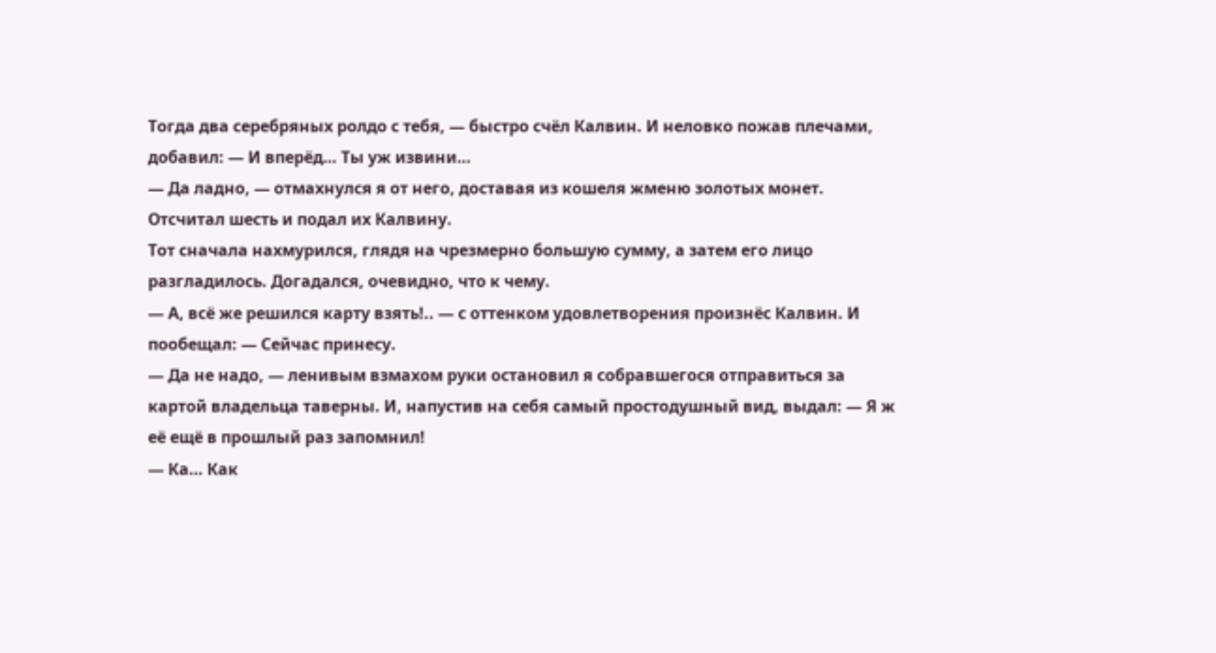Тогда два серебряных ролдо с тебя, — быстро счёл Калвин. И неловко пожав плечами, добавил: — И вперёд… Ты уж извини…
— Да ладно, — отмахнулся я от него, доставая из кошеля жменю золотых монет. Отсчитал шесть и подал их Калвину.
Тот сначала нахмурился, глядя на чрезмерно большую сумму, а затем его лицо разгладилось. Догадался, очевидно, что к чему.
— А, всё же решился карту взять!.. — с оттенком удовлетворения произнёс Калвин. И пообещал: — Сейчас принесу.
— Да не надо, — ленивым взмахом руки остановил я собравшегося отправиться за картой владельца таверны. И, напустив на себя самый простодушный вид, выдал: — Я ж её ещё в прошлый раз запомнил!
— Ка… Как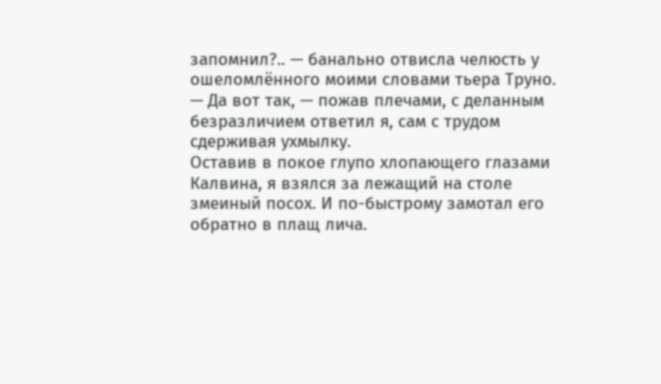запомнил?.. — банально отвисла челюсть у ошеломлённого моими словами тьера Труно.
— Да вот так, — пожав плечами, с деланным безразличием ответил я, сам с трудом сдерживая ухмылку.
Оставив в покое глупо хлопающего глазами Калвина, я взялся за лежащий на столе змеиный посох. И по-быстрому замотал его обратно в плащ лича.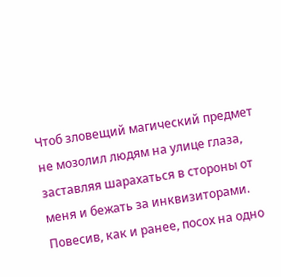Чтоб зловещий магический предмет не мозолил людям на улице глаза, заставляя шарахаться в стороны от меня и бежать за инквизиторами.
Повесив, как и ранее, посох на одно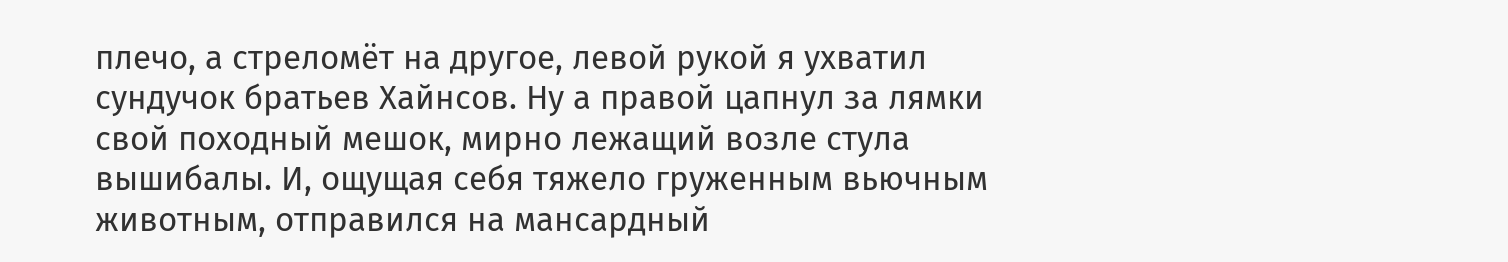плечо, а стреломёт на другое, левой рукой я ухватил сундучок братьев Хайнсов. Ну а правой цапнул за лямки свой походный мешок, мирно лежащий возле стула вышибалы. И, ощущая себя тяжело груженным вьючным животным, отправился на мансардный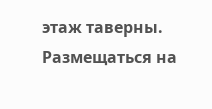этаж таверны. Размещаться на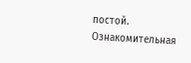постой.
Ознакомительная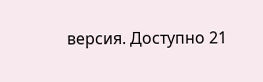версия. Доступно 21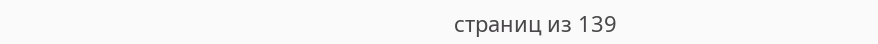страниц из 139